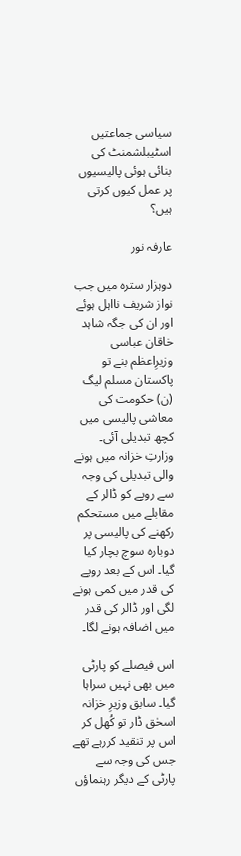سیاسی جماعتیں اسٹیبلشمنٹ کی بنائی ہوئی پالیسیوں پر عمل کیوں کرتی ہیں؟

عارفہ نور

دوہزار سترہ میں جب نواز شریف نااہل ہوئے اور ان کی جگہ شاہد خاقان عباسی وزیرِاعظم بنے تو پاکستان مسلم لیگ (ن) حکومت کی معاشی پالیسی میں کچھ تبدیلی آئی۔ وزارتِ خزانہ میں ہونے والی تبدیلی کی وجہ سے روپے کو ڈالر کے مقابلے میں مستحکم رکھنے کی پالیسی پر دوبارہ سوچ بچار کیا گیا۔ اس کے بعد روپے کی قدر میں کمی ہونے لگی اور ڈالر کی قدر میں اضافہ ہونے لگا۔

اس فیصلے کو پارٹی میں بھی نہیں سراہا گیا۔ سابق وزیرِ خزانہ اسحٰق ڈار تو کُھل کر اس پر تنقید کررہے تھے جس کی وجہ سے پارٹی کے دیگر رہنماؤں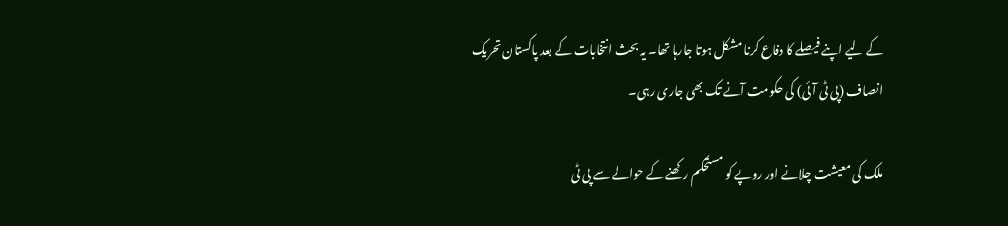کے لیے اپنے فیصلے کا دفاع کرنا مشکل ہوتا جارہا تھا۔ یہ بحث انتخابات کے بعد پاکستان تحریک انصاف (پی ٹی آئی) کی حکومت آنے تک بھی جاری رہی۔

ملک کی معیشت چلانے اور روپے کو مستحکم رکھنے کے حوالے سے پی ٹی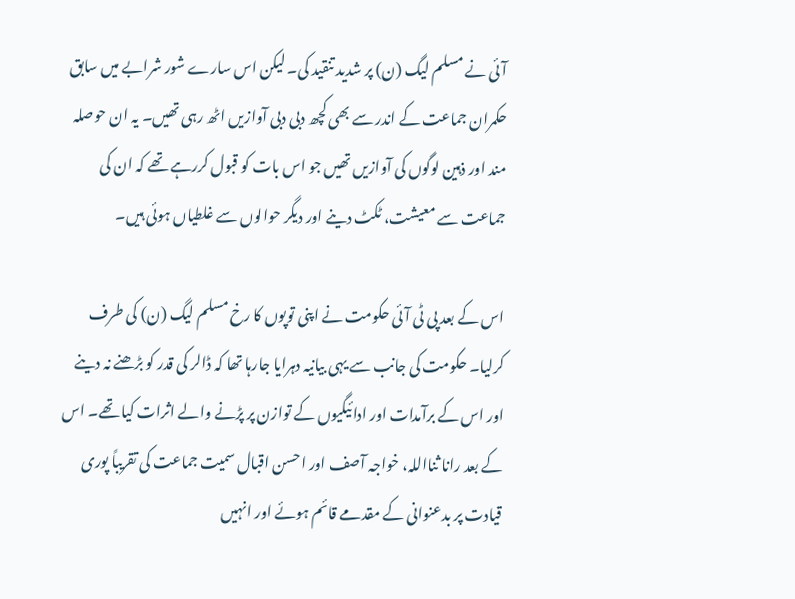آئی نے مسلم لیگ (ن) پر شدید تنقید کی۔ لیکن اس سارے شور شرابے میں سابق حکمران جماعت کے اندر سے بھی کچھ دبی دبی آوازیں اٹھ رہی تھیں۔ یہ ان حوصلہ مند اور ذہین لوگوں کی آوازیں تھیں جو اس بات کو قبول کررہے تھے کہ ان کی جماعت سے معیشت، ٹکٹ دینے اور دیگر حوالوں سے غلطیاں ہوئی ہیں۔

اس کے بعد پی ٹی آئی حکومت نے اپنی توپوں کا رخ مسلم لیگ (ن) کی طرف کرلیا۔ حکومت کی جانب سے یہی بیانیہ دہرایا جارہا تھا کہ ڈالر کی قدر کو بڑھنے نہ دینے اور اس کے برآمدات اور ادائیگیوں کے توازن پر پڑنے والے اثرات کیا تھے۔ اس کے بعد رانا ثنااللہ، خواجہ آصف اور احسن اقبال سمیت جماعت کی تقریباً پوری قیادت پر بدعنوانی کے مقدمے قائم ہوئے اور انہیں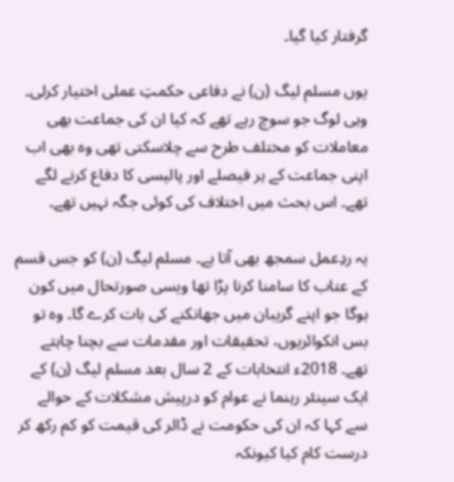گرفتار کیا گیا۔

یوں مسلم لیگ (ن) نے دفاعی حکمتِ عملی اختیار کرلی۔ وہی لوگ جو سوچ رہے تھے کہ کیا ان کی جماعت بھی معاملات کو مختلف طرح سے چلاسکتی تھی وہ بھی اب اپنی جماعت کے ہر فیصلے اور پالیسی کا دفاع کرنے لگے تھے۔ اس بحث میں اختلاف کی کوئی جگہ نہیں تھے۔

یہ ردِعمل سمجھ بھی آتا ہے۔ مسلم لیگ (ن) کو جس قسم کے عتاب کا سامنا کرنا پڑا تھا ویسی صورتحال میں کون ہوگا جو اپنے گریبان میں جھانکنے کی بات کرے گا۔ وہ تو بس انکوائریوں، تحقیقات اور مقدمات سے بچنا چاہتے تھے۔ 2018ء انتخابات کے 2 سال بعد مسلم لیگ (ن) کے ایک سینئر رہنما نے عوام کو درپیش مشکلات کے حوالے سے کہا کہ ان کی حکومت نے ڈالر کی قیمت کو کم رکھ کر درست کام کیا کیونکہ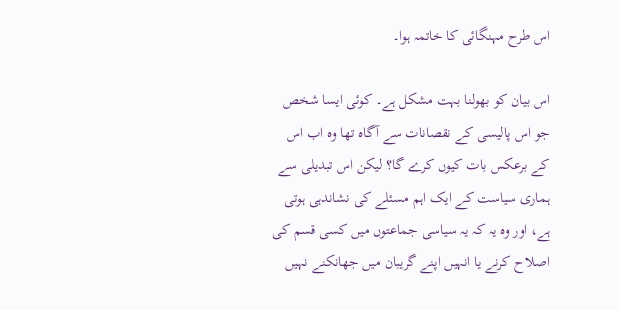اس طرح مہنگائی کا خاتمہ ہوا۔

اس بیان کو بھولنا بہت مشکل ہے۔ کوئی ایسا شخص جو اس پالیسی کے نقصانات سے آگاہ تھا وہ اب اس کے برعکس بات کیوں کرے گا؟ لیکن اس تبدیلی سے ہماری سیاست کے ایک اہم مسئلے کی نشاندہی ہوتی ہے، اور وہ یہ کہ یہ سیاسی جماعتوں میں کسی قسم کی اصلاح کرنے یا انہیں اپنے گریبان میں جھانکنے نہیں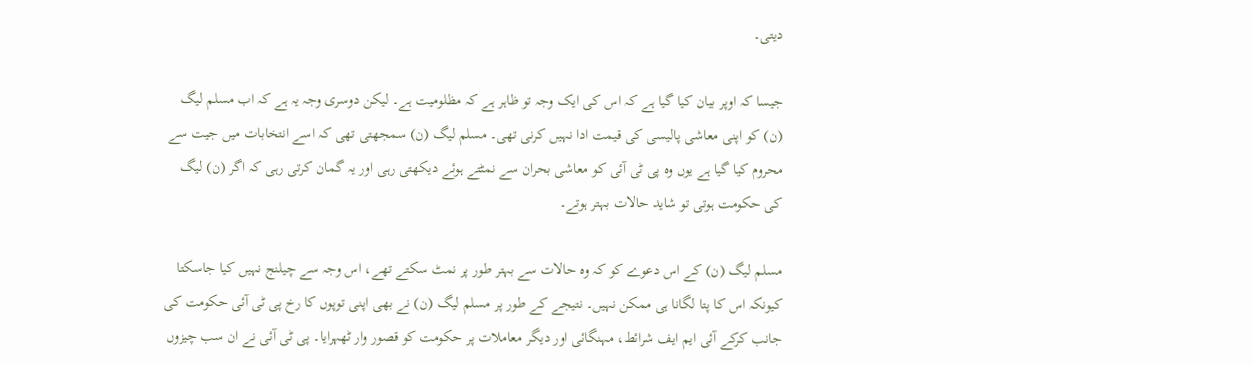دیتی۔

جیسا کہ اوپر بیان کیا گیا ہے کہ اس کی ایک وجہ تو ظاہر ہے کہ مظلومیت ہے۔ لیکن دوسری وجہ یہ ہے کہ اب مسلم لیگ (ن) کو اپنی معاشی پالیسی کی قیمت ادا نہیں کرنی تھی۔ مسلم لیگ (ن) سمجھتی تھی کہ اسے انتخابات میں جیت سے محروم کیا گیا ہے یوں وہ پی ٹی آئی کو معاشی بحران سے نمٹتے ہوئے دیکھتی رہی اور یہ گمان کرتی رہی کہ اگر (ن) لیگ کی حکومت ہوتی تو شاید حالات بہتر ہوتے۔

مسلم لیگ (ن) کے اس دعوے کو کہ وہ حالات سے بہتر طور پر نمٹ سکتے تھے، اس وجہ سے چیلنج نہیں کیا جاسکتا کیونکہ اس کا پتا لگانا ہی ممکن نہیں۔ نتیجے کے طور پر مسلم لیگ (ن) نے بھی اپنی توپوں کا رخ پی ٹی آئی حکومت کی جانب کرکے آئی ایم ایف شرائط، مہنگائی اور دیگر معاملات پر حکومت کو قصور وار ٹھہرایا۔ پی ٹی آئی نے ان سب چیزوں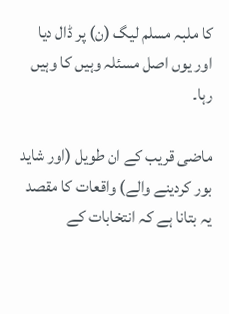کا ملبہ مسلم لیگ (ن) پر ڈال دیا اور یوں اصل مسئلہ وہیں کا وہیں رہا۔

ماضی قریب کے ان طویل (اور شاید بور کردینے والے) واقعات کا مقصد یہ بتانا ہے کہ انتخابات کے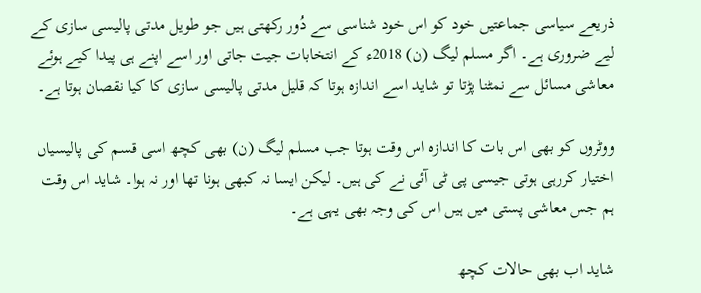ذریعے سیاسی جماعتیں خود کو اس خود شناسی سے دُور رکھتی ہیں جو طویل مدتی پالیسی سازی کے لیے ضروری ہے۔ اگر مسلم لیگ (ن) 2018ء کے انتخابات جیت جاتی اور اسے اپنے ہی پیدا کیے ہوئے معاشی مسائل سے نمٹنا پڑتا تو شاید اسے اندازہ ہوتا کہ قلیل مدتی پالیسی سازی کا کیا نقصان ہوتا ہے۔

ووٹروں کو بھی اس بات کا اندازہ اس وقت ہوتا جب مسلم لیگ (ن) بھی کچھ اسی قسم کی پالیسیاں اختیار کررہی ہوتی جیسی پی ٹی آئی نے کی ہیں۔ لیکن ایسا نہ کبھی ہونا تھا اور نہ ہوا۔ شاید اس وقت ہم جس معاشی پستی میں ہیں اس کی وجہ بھی یہی ہے۔

شاید اب بھی حالات کچھ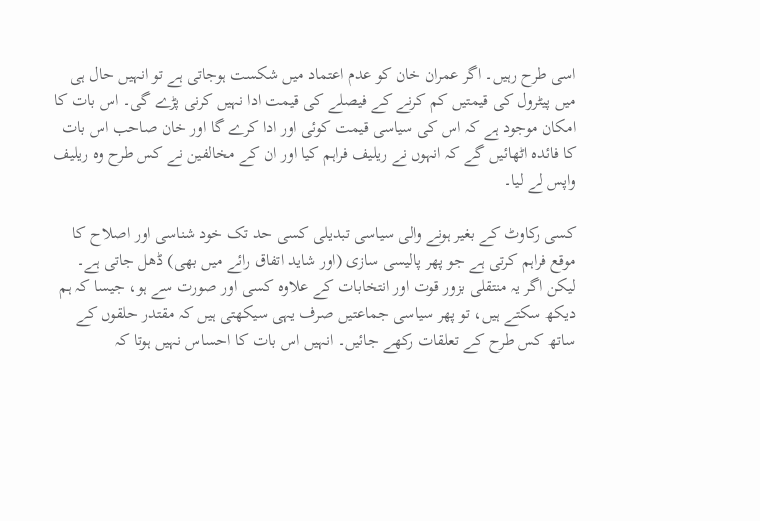اسی طرح رہیں۔ اگر عمران خان کو عدم اعتماد میں شکست ہوجاتی ہے تو انہیں حال ہی میں پیٹرول کی قیمتیں کم کرنے کے فیصلے کی قیمت ادا نہیں کرنی پڑے گی۔ اس بات کا امکان موجود ہے کہ اس کی سیاسی قیمت کوئی اور ادا کرے گا اور خان صاحب اس بات کا فائدہ اٹھائیں گے کہ انہوں نے ریلیف فراہم کیا اور ان کے مخالفین نے کس طرح وہ ریلیف واپس لے لیا۔

کسی رکاوٹ کے بغیر ہونے والی سیاسی تبدیلی کسی حد تک خود شناسی اور اصلاح کا موقع فراہم کرتی ہے جو پھر پالیسی سازی (اور شاید اتفاق رائے میں بھی) ڈھل جاتی ہے۔ لیکن اگر یہ منتقلی بزور قوت اور انتخابات کے علاوہ کسی اور صورت سے ہو، جیسا کہ ہم دیکھ سکتے ہیں، تو پھر سیاسی جماعتیں صرف یہی سیکھتی ہیں کہ مقتدر حلقوں کے ساتھ کس طرح کے تعلقات رکھے جائیں۔ انہیں اس بات کا احساس نہیں ہوتا کہ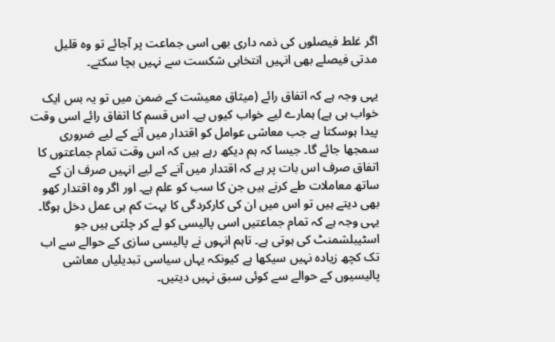اگر غلط فیصلوں کی ذمہ داری بھی اسی جماعت پر آجائے تو وہ قلیل مدتی فیصلے بھی انہیں انتخابی شکست سے نہیں بچا سکتے۔

یہی وجہ ہے کہ اتفاق رائے (میثاق معیشت کے ضمن میں تو یہ بس ایک خواب ہی ہے) ہمارے لیے خواب کیوں ہے۔ اس قسم کا اتفاق رائے اسی وقت پیدا ہوسکتا ہے جب معاشی عوامل کو اقتدار میں آنے کے لیے ضروری سمجھا جائے گا۔ جیسا کہ ہم دیکھ رہے ہیں کہ اس وقت تمام جماعتوں کا اتفاق صرف اس بات پر ہے کہ اقتدار میں آنے کے لیے انہیں صرف ان کے ساتھ معاملات طے کرنے ہیں جن کا سب کو علم ہے۔ اور اگر وہ اقتدار کھو بھی دیتے ہیں تو اس میں ان کی کارکردگی کا بہت کم ہی عمل دخل ہوگا۔ یہی وجہ ہے کہ تمام جماعتیں اسی پالیسی کو لے کر چلتی ہیں جو اسٹیبلشمنٹ کی ہوتی ہے۔ تاہم انہوں نے پالیسی سازی کے حوالے سے اب تک کچھ زیادہ نہیں سیکھا ہے کیونکہ یہاں سیاسی تبدیلیاں معاشی پالیسیوں کے حوالے سے کوئی سبق نہیں دیتیں۔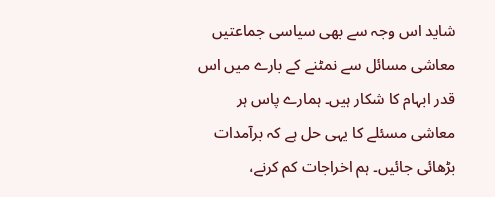شاید اس وجہ سے بھی سیاسی جماعتیں معاشی مسائل سے نمٹنے کے بارے میں اس قدر ابہام کا شکار ہیں۔ ہمارے پاس ہر معاشی مسئلے کا یہی حل ہے کہ برآمدات بڑھائی جائیں۔ ہم اخراجات کم کرنے،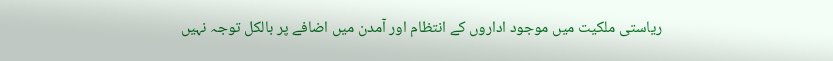ریاستی ملکیت میں موجود اداروں کے انتظام اور آمدن میں اضافے پر بالکل توجہ نہیں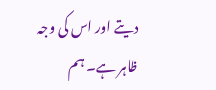دیتے اور اس کی وجہ ظاہر ہے۔ ہم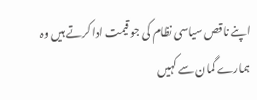اپنے ناقص سیاسی نظام کی جو قیمت ادا کرتے ہیں وہ ہمارے گمان سے کہیں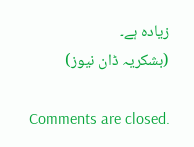زیادہ ہے۔
(بشکریہ ڈان نیوز)

Comments are closed.